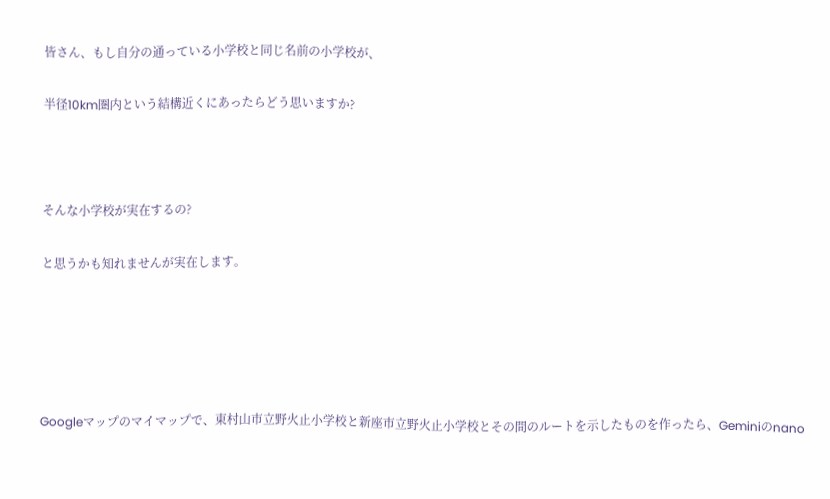皆さん、もし自分の通っている小学校と同じ名前の小学校が、

半径10km圏内という結構近くにあったらどう思いますか?



そんな小学校が実在するの?

と思うかも知れませんが実在します。





Googleマップのマイマップで、東村山市立野火止小学校と新座市立野火止小学校とその間のルートを示したものを作ったら、Geminiのnano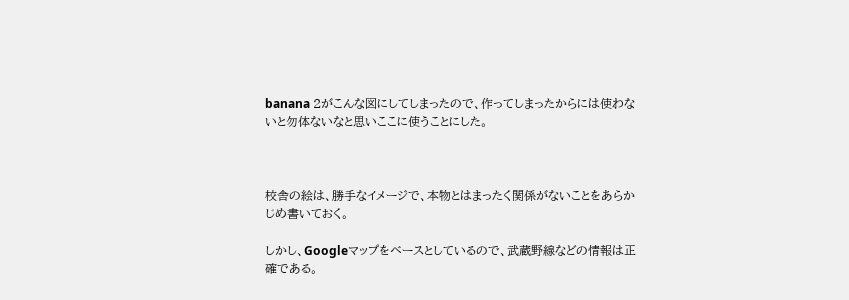banana 2がこんな図にしてしまったので、作ってしまったからには使わないと勿体ないなと思いここに使うことにした。



校舎の絵は、勝手なイメージで、本物とはまったく関係がないことをあらかじめ書いておく。

しかし、Googleマップをベースとしているので、武蔵野線などの情報は正確である。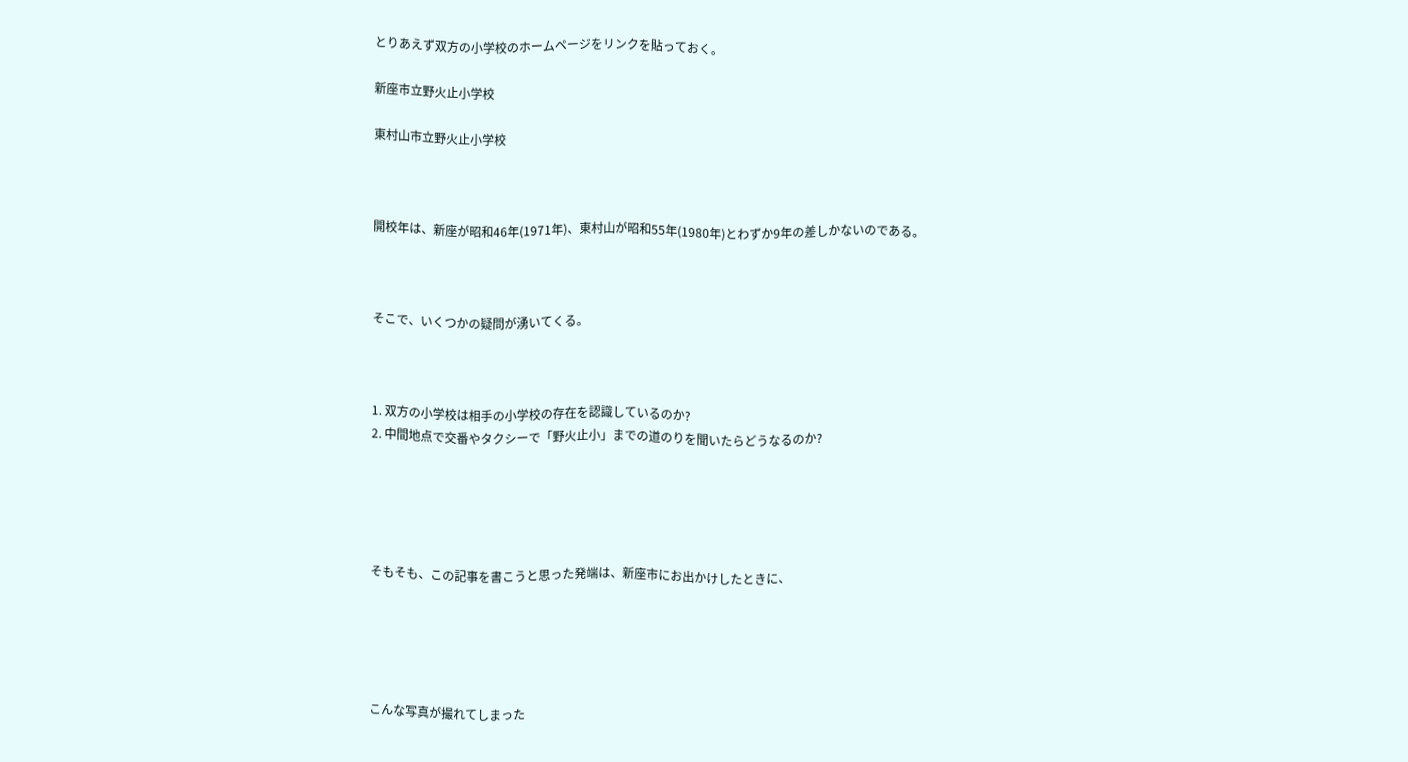とりあえず双方の小学校のホームページをリンクを貼っておく。

新座市立野火止小学校

東村山市立野火止小学校



開校年は、新座が昭和46年(1971年)、東村山が昭和55年(1980年)とわずか9年の差しかないのである。



そこで、いくつかの疑問が湧いてくる。



1. 双方の小学校は相手の小学校の存在を認識しているのか?
2. 中間地点で交番やタクシーで「野火止小」までの道のりを聞いたらどうなるのか?





そもそも、この記事を書こうと思った発端は、新座市にお出かけしたときに、





こんな写真が撮れてしまった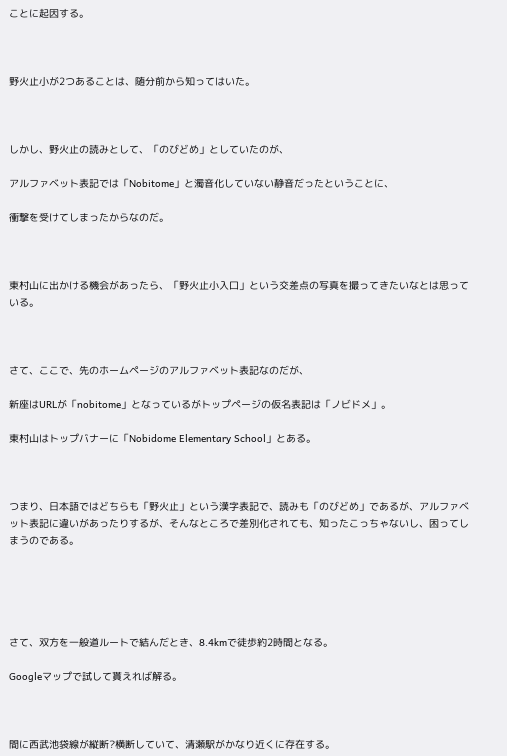ことに起因する。



野火止小が2つあることは、随分前から知ってはいた。



しかし、野火止の読みとして、「のびどめ」としていたのが、

アルファベット表記では「Nobitome」と濁音化していない静音だったということに、

衝撃を受けてしまったからなのだ。



東村山に出かける機会があったら、「野火止小入口」という交差点の写真を撮ってきたいなとは思っている。



さて、ここで、先のホームページのアルファベット表記なのだが、

新座はURLが「nobitome」となっているがトップページの仮名表記は「ノビドメ」。

東村山はトップバナーに「Nobidome Elementary School」とある。



つまり、日本語ではどちらも「野火止」という漢字表記で、読みも「のびどめ」であるが、アルファベット表記に違いがあったりするが、そんなところで差別化されても、知ったこっちゃないし、困ってしまうのである。





さて、双方を一般道ルートで結んだとき、8.4kmで徒歩約2時間となる。

Googleマップで試して貰えれば解る。



間に西武池袋線が縦断?横断していて、清瀬駅がかなり近くに存在する。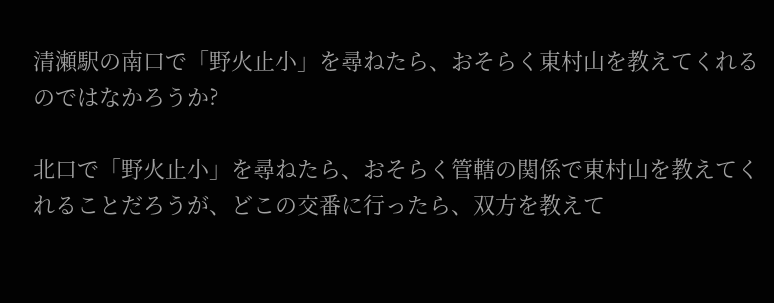清瀬駅の南口で「野火止小」を尋ねたら、おそらく東村山を教えてくれるのではなかろうか?

北口で「野火止小」を尋ねたら、おそらく管轄の関係で東村山を教えてくれることだろうが、どこの交番に行ったら、双方を教えて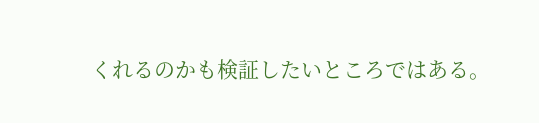くれるのかも検証したいところではある。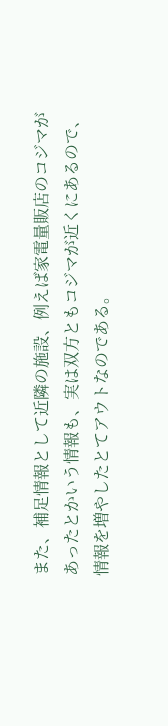また、補足情報として近隣の施設、例えば家電量販店のコジマがあったとかいう情報も、実は双方ともコジマが近くにあるので、情報を増やしたとてアウトなのである。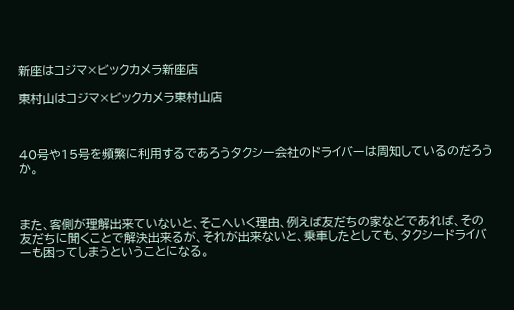新座はコジマ×ビックカメラ新座店

東村山はコジマ×ビックカメラ東村山店



40号や15号を頻繁に利用するであろうタクシー会社のドライバーは周知しているのだろうか。



また、客側が理解出来ていないと、そこへいく理由、例えば友だちの家などであれば、その友だちに聞くことで解決出来るが、それが出来ないと、乗車したとしても、タクシードライバーも困ってしまうということになる。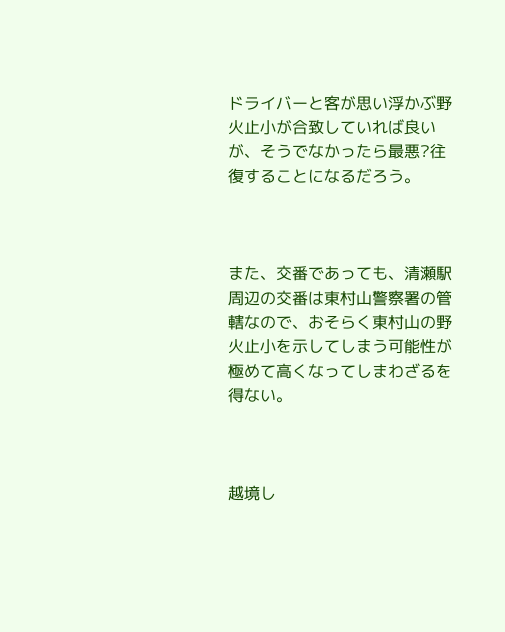ドライバーと客が思い浮かぶ野火止小が合致していれば良いが、そうでなかったら最悪?往復することになるだろう。



また、交番であっても、清瀬駅周辺の交番は東村山警察署の管轄なので、おそらく東村山の野火止小を示してしまう可能性が極めて高くなってしまわざるを得ない。



越境し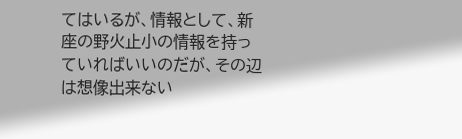てはいるが、情報として、新座の野火止小の情報を持っていればいいのだが、その辺は想像出来ない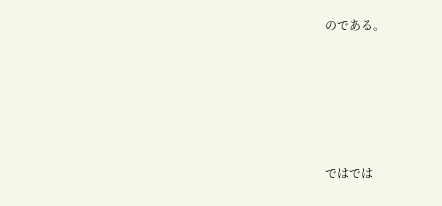のである。





ではでは